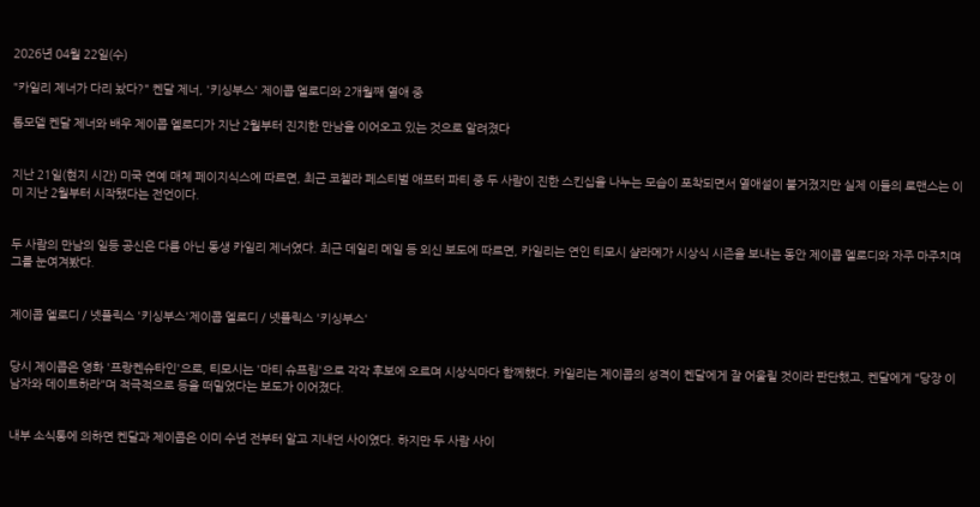2026년 04월 22일(수)

"카일리 제너가 다리 놨다?" 켄달 제너, '키싱부스' 제이콥 엘로디와 2개월째 열애 중

톱모델 켄달 제너와 배우 제이콥 엘로디가 지난 2월부터 진지한 만남을 이어오고 있는 것으로 알려졌다


지난 21일(현지 시간) 미국 연예 매체 페이지식스에 따르면, 최근 코첼라 페스티벌 애프터 파티 중 두 사람이 진한 스킨십을 나누는 모습이 포착되면서 열애설이 불거졌지만 실제 이들의 로맨스는 이미 지난 2월부터 시작됐다는 전언이다.


두 사람의 만남의 일등 공신은 다름 아닌 동생 카일리 제너였다. 최근 데일리 메일 등 외신 보도에 따르면, 카일리는 연인 티모시 샬라메가 시상식 시즌을 보내는 동안 제이콥 엘로디와 자주 마주치며 그를 눈여겨봤다.


제이콥 엘로디 / 넷플릭스 '키싱부스'제이콥 엘로디 / 넷플릭스 '키싱부스'


당시 제이콥은 영화 '프랑켄슈타인'으로, 티모시는 '마티 슈프림'으로 각각 후보에 오르며 시상식마다 함께했다. 카일리는 제이콥의 성격이 켄달에게 잘 어울릴 것이라 판단했고, 켄달에게 "당장 이 남자와 데이트하라"며 적극적으로 등을 떠밀었다는 보도가 이어졌다.


내부 소식통에 의하면 켄달과 제이콥은 이미 수년 전부터 알고 지내던 사이였다. 하지만 두 사람 사이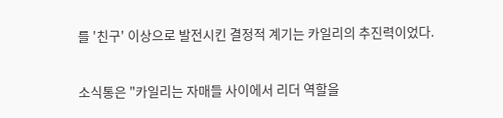를 '친구' 이상으로 발전시킨 결정적 계기는 카일리의 추진력이었다.


소식통은 "카일리는 자매들 사이에서 리더 역할을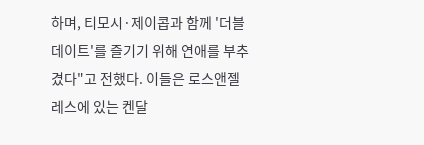하며, 티모시·제이콥과 함께 '더블 데이트'를 즐기기 위해 연애를 부추겼다"고 전했다. 이들은 로스앤젤레스에 있는 켄달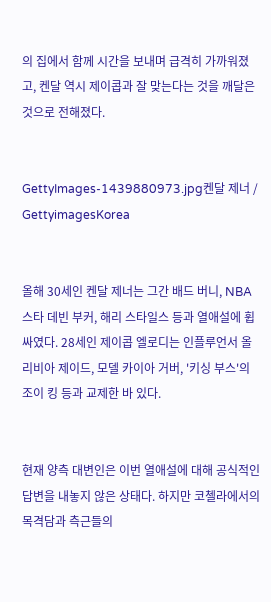의 집에서 함께 시간을 보내며 급격히 가까워졌고, 켄달 역시 제이콥과 잘 맞는다는 것을 깨달은 것으로 전해졌다.


GettyImages-1439880973.jpg켄달 제너 / GettyimagesKorea


올해 30세인 켄달 제너는 그간 배드 버니, NBA 스타 데빈 부커, 해리 스타일스 등과 열애설에 휩싸였다. 28세인 제이콥 엘로디는 인플루언서 올리비아 제이드, 모델 카이아 거버, '키싱 부스'의 조이 킹 등과 교제한 바 있다.


현재 양측 대변인은 이번 열애설에 대해 공식적인 답변을 내놓지 않은 상태다. 하지만 코첼라에서의 목격담과 측근들의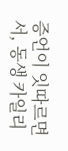증언이 잇따르면서, 동생 카일리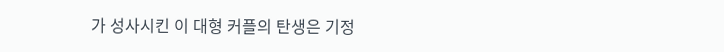가 성사시킨 이 대형 커플의 탄생은 기정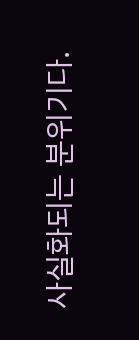사실화되는 분위기다.